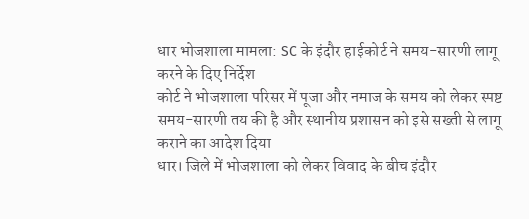धार भोजशाला मामला: SC के इंदौर हाईकोर्ट ने समय-सारणी लागू करने के दिए निर्देश
कोर्ट ने भोजशाला परिसर में पूजा और नमाज के समय को लेकर स्पष्ट समय-सारणी तय की है और स्थानीय प्रशासन को इसे सख्ती से लागू कराने का आदेश दिया
धार। जिले में भोजशाला को लेकर विवाद के बीच इंदौर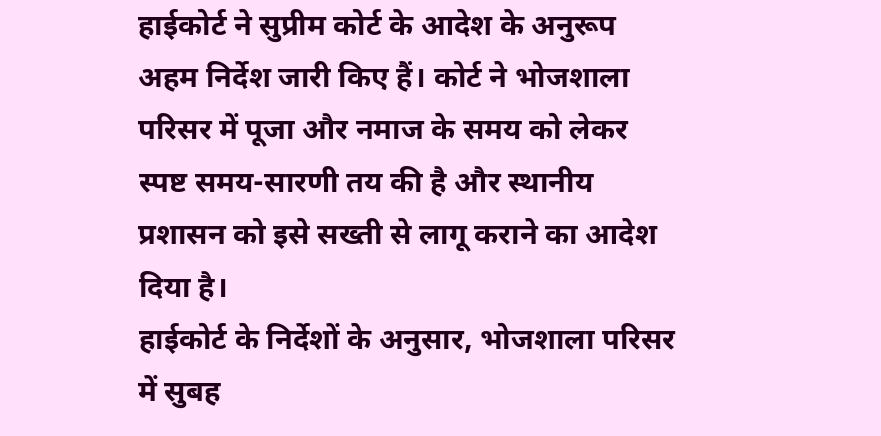हाईकोर्ट ने सुप्रीम कोर्ट के आदेश के अनुरूप अहम निर्देश जारी किए हैं। कोर्ट ने भोजशाला परिसर में पूजा और नमाज के समय को लेकर स्पष्ट समय-सारणी तय की है और स्थानीय प्रशासन को इसे सख्ती से लागू कराने का आदेश दिया है।
हाईकोर्ट के निर्देशों के अनुसार, भोजशाला परिसर में सुबह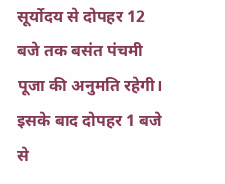सूर्योदय से दोपहर 12 बजे तक बसंत पंचमी पूजा की अनुमति रहेगी। इसके बाद दोपहर 1 बजे से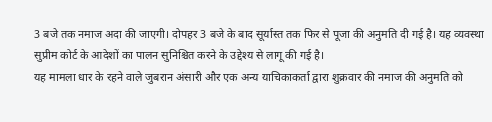3 बजे तक नमाज अदा की जाएगी। दोपहर 3 बजे के बाद सूर्यास्त तक फिर से पूजा की अनुमति दी गई है। यह व्यवस्था सुप्रीम कोर्ट के आदेशों का पालन सुनिश्चित करने के उद्देश्य से लागू की गई है।
यह मामला धार के रहने वाले जुबरान अंसारी और एक अन्य याचिकाकर्ता द्वारा शुक्रवार की नमाज की अनुमति को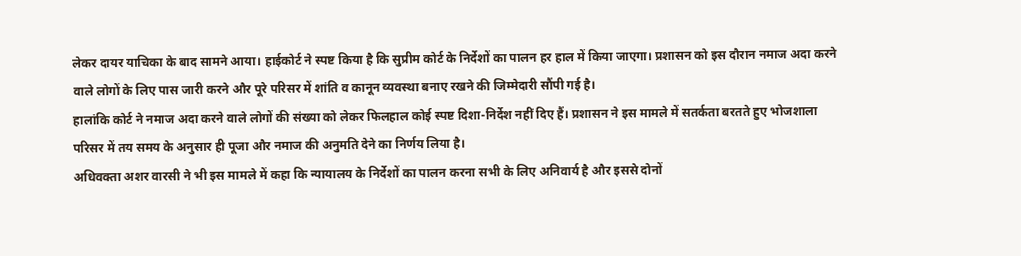लेकर दायर याचिका के बाद सामने आया। हाईकोर्ट ने स्पष्ट किया है कि सुप्रीम कोर्ट के निर्देशों का पालन हर हाल में किया जाएगा। प्रशासन को इस दौरान नमाज अदा करने वाले लोगों के लिए पास जारी करने और पूरे परिसर में शांति व कानून व्यवस्था बनाए रखने की जिम्मेदारी सौंपी गई है।
हालांकि कोर्ट ने नमाज अदा करने वाले लोगों की संख्या को लेकर फिलहाल कोई स्पष्ट दिशा-निर्देश नहीं दिए हैं। प्रशासन ने इस मामले में सतर्कता बरतते हुए भोजशाला परिसर में तय समय के अनुसार ही पूजा और नमाज की अनुमति देने का निर्णय लिया है।
अधिवक्ता अशर वारसी ने भी इस मामले में कहा कि न्यायालय के निर्देशों का पालन करना सभी के लिए अनिवार्य है और इससे दोनों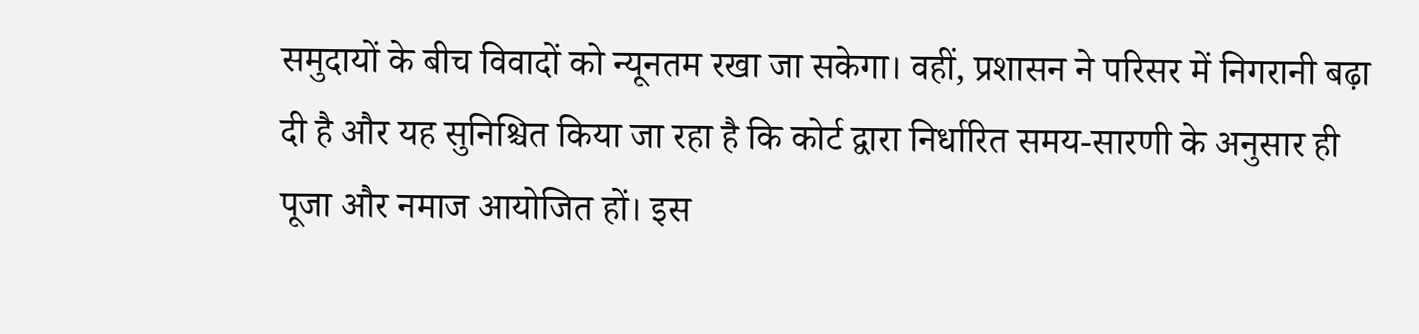समुदायों के बीच विवादों को न्यूनतम रखा जा सकेगा। वहीं, प्रशासन ने परिसर में निगरानी बढ़ा दी है और यह सुनिश्चित किया जा रहा है कि कोर्ट द्वारा निर्धारित समय-सारणी के अनुसार ही पूजा और नमाज आयोजित हों। इस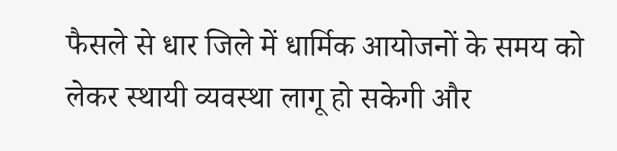फैसले से धार जिले में धार्मिक आयोजनों के समय को लेकर स्थायी व्यवस्था लागू हो सकेगी और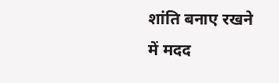शांति बनाए रखने में मदद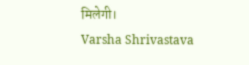मिलेगी।
Varsha Shrivastava